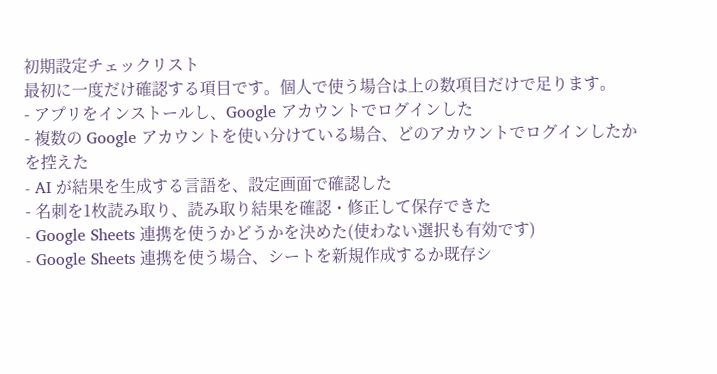初期設定チェックリスト
最初に一度だけ確認する項目です。個人で使う場合は上の数項目だけで足ります。
- アプリをインストールし、Google アカウントでログインした
- 複数の Google アカウントを使い分けている場合、どのアカウントでログインしたかを控えた
- AI が結果を生成する言語を、設定画面で確認した
- 名刺を1枚読み取り、読み取り結果を確認・修正して保存できた
- Google Sheets 連携を使うかどうかを決めた(使わない選択も有効です)
- Google Sheets 連携を使う場合、シートを新規作成するか既存シ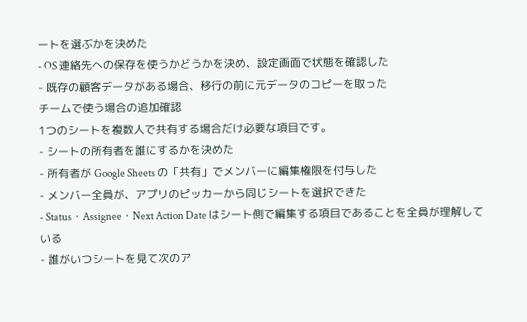ートを選ぶかを決めた
- OS 連絡先への保存を使うかどうかを決め、設定画面で状態を確認した
- 既存の顧客データがある場合、移行の前に元データのコピーを取った
チームで使う場合の追加確認
1つのシートを複数人で共有する場合だけ必要な項目です。
- シートの所有者を誰にするかを決めた
- 所有者が Google Sheets の「共有」でメンバーに編集権限を付与した
- メンバー全員が、アプリのピッカーから同じシートを選択できた
- Status・Assignee・Next Action Date はシート側で編集する項目であることを全員が理解している
- 誰がいつシートを見て次のア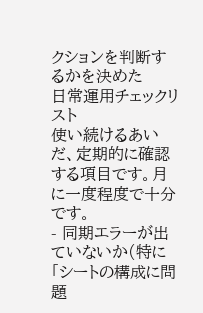クションを判断するかを決めた
日常運用チェックリスト
使い続けるあいだ、定期的に確認する項目です。月に一度程度で十分です。
- 同期エラーが出ていないか(特に「シートの構成に問題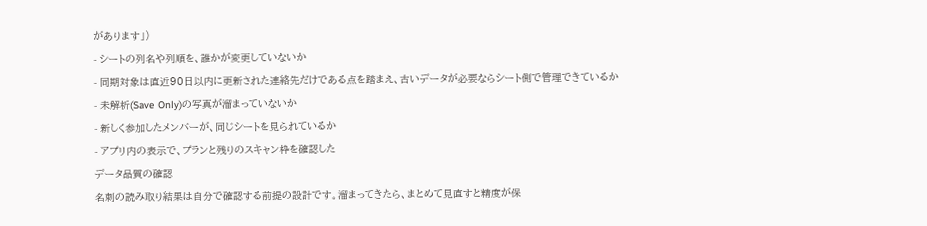があります」)
- シートの列名や列順を、誰かが変更していないか
- 同期対象は直近90日以内に更新された連絡先だけである点を踏まえ、古いデータが必要ならシート側で管理できているか
- 未解析(Save Only)の写真が溜まっていないか
- 新しく参加したメンバーが、同じシートを見られているか
- アプリ内の表示で、プランと残りのスキャン枠を確認した
データ品質の確認
名刺の読み取り結果は自分で確認する前提の設計です。溜まってきたら、まとめて見直すと精度が保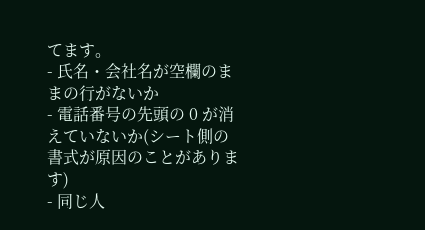てます。
- 氏名・会社名が空欄のままの行がないか
- 電話番号の先頭の 0 が消えていないか(シート側の書式が原因のことがあります)
- 同じ人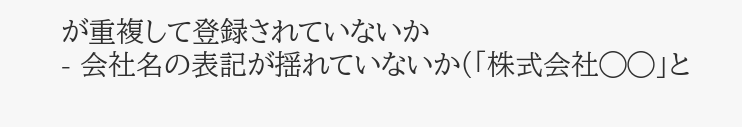が重複して登録されていないか
- 会社名の表記が揺れていないか(「株式会社◯◯」と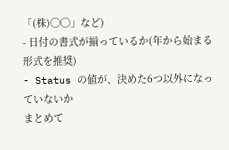「(株)◯◯」など)
- 日付の書式が揃っているか(年から始まる形式を推奨)
- Status の値が、決めた6つ以外になっていないか
まとめて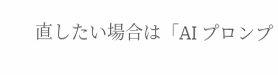直したい場合は「AI プロンプ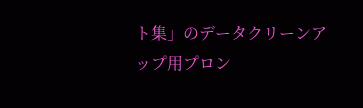ト集」のデータクリーンアップ用プロン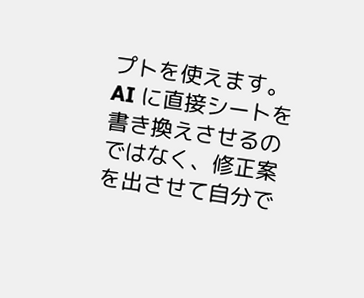プトを使えます。AI に直接シートを書き換えさせるのではなく、修正案を出させて自分で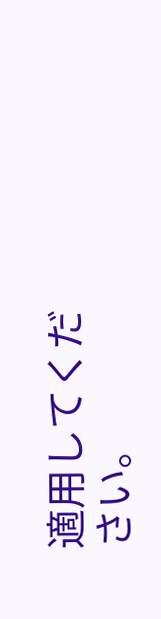適用してください。